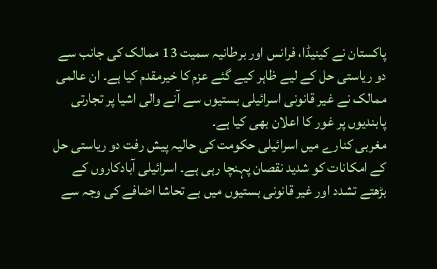پاکستان نے کینیڈا، فرانس اور برطانیہ سمیت 13 ممالک کی جانب سے دو ریاستی حل کے لیے ظاہر کیے گئے عزم کا خیرمقدم کیا ہے۔ ان عالمی ممالک نے غیر قانونی اسرائیلی بستیوں سے آنے والی اشیا پر تجارتی پابندیوں پر غور کا اعلان بھی کیا ہے۔
مغربی کنارے میں اسرائیلی حکومت کی حالیہ پیش رفت دو ریاستی حل کے امکانات کو شدید نقصان پہنچا رہی ہے۔ اسرائیلی آبادکاروں کے بڑھتے تشدد اور غیر قانونی بستیوں میں بے تحاشا اضافے کی وجہ سے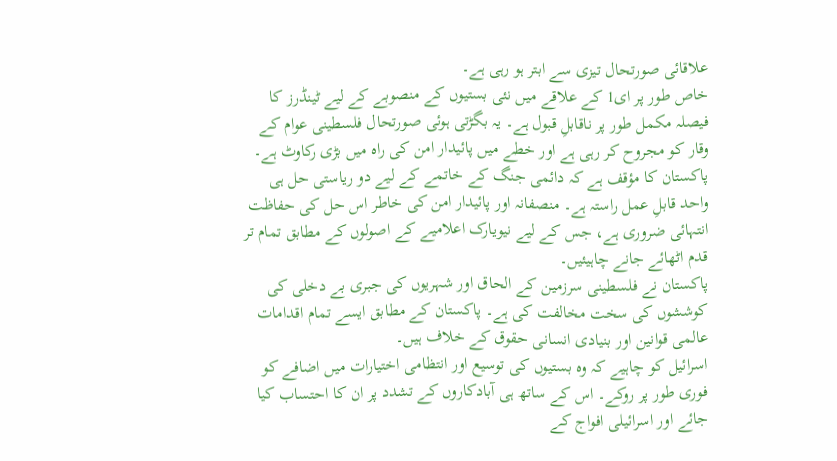علاقائی صورتحال تیزی سے ابتر ہو رہی ہے۔
خاص طور پر ای1 کے علاقے میں نئی بستیوں کے منصوبے کے لیے ٹینڈرز کا فیصلہ مکمل طور پر ناقابلِ قبول ہے۔ یہ بگڑتی ہوئی صورتحال فلسطینی عوام کے وقار کو مجروح کر رہی ہے اور خطے میں پائیدار امن کی راہ میں بڑی رکاوٹ ہے۔
پاکستان کا مؤقف ہے کہ دائمی جنگ کے خاتمے کے لیے دو ریاستی حل ہی واحد قابلِ عمل راستہ ہے۔ منصفانہ اور پائیدار امن کی خاطر اس حل کی حفاظت انتہائی ضروری ہے، جس کے لیے نیویارک اعلامیے کے اصولوں کے مطابق تمام تر قدم اٹھائے جانے چاہیئیں۔
پاکستان نے فلسطینی سرزمین کے الحاق اور شہریوں کی جبری بے دخلی کی کوششوں کی سخت مخالفت کی ہے۔ پاکستان کے مطابق ایسے تمام اقدامات عالمی قوانین اور بنیادی انسانی حقوق کے خلاف ہیں۔
اسرائیل کو چاہیے کہ وہ بستیوں کی توسیع اور انتظامی اختیارات میں اضافے کو فوری طور پر روکے۔ اس کے ساتھ ہی آبادکاروں کے تشدد پر ان کا احتساب کیا جائے اور اسرائیلی افواج کے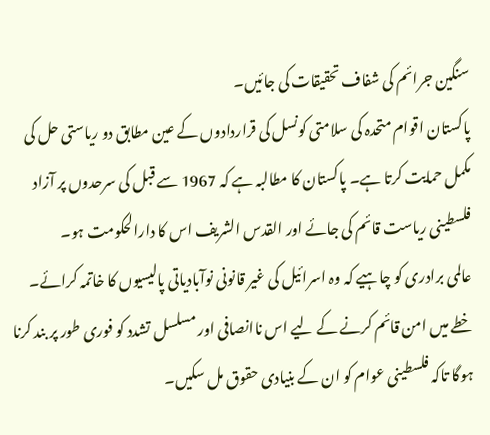سنگین جرائم کی شفاف تحقیقات کی جائیں۔
پاکستان اقوام متحدہ کی سلامتی کونسل کی قراردادوں کے عین مطابق دو ریاستی حل کی مکمل حمایت کرتا ہے۔ پاکستان کا مطالبہ ہے کہ 1967 سے قبل کی سرحدوں پر آزاد فلسطینی ریاست قائم کی جائے اور القدس الشریف اس کا دارالحکومت ہو۔
عالمی برادری کو چاہیے کہ وہ اسرائیل کی غیر قانونی نوآبادیاتی پالیسیوں کا خاتمہ کرائے۔ خطے میں امن قائم کرنے کے لیے اس ناانصافی اور مسلسل تشدد کو فوری طور پر بند کرنا ہوگا تاکہ فلسطینی عوام کو ان کے بنیادی حقوق مل سکیں۔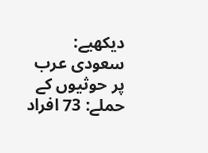دیکھیے: سعودی عرب پر حوثیوں کے حملے: 73 افراد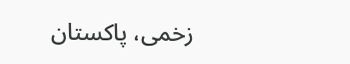زخمی، پاکستان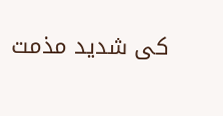کی شدید مذمت